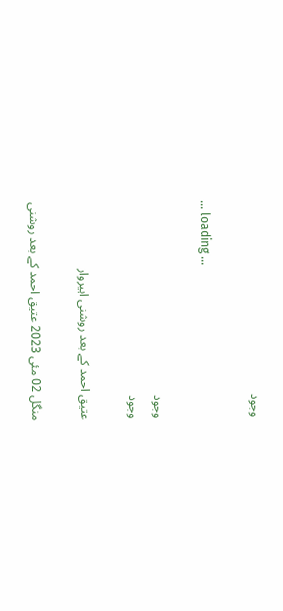وجود

... loading ...

وجود
وجود

عتیق احمد کے بعد روشنی اہیروار

منگل 02 مئی 2023 عتیق احمد کے بعد روشنی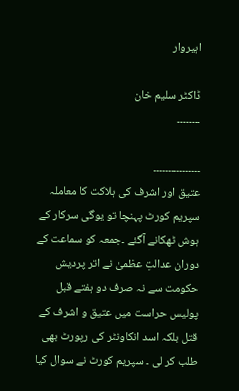اہیروار

ڈاکٹر سلیم خان
۔۔۔۔۔۔۔۔

۔۔۔۔۔۔۔۔۔۔۔۔۔۔۔۔
عتیق اور اشرف کی ہلاکت کا معاملہ سپریم کورٹ پہنچا تو یوگی سرکار کے ہوش ٹھکانے آگئے ۔جمعہ کو سماعت کے دوران عدالتِ عظمیٰ نے اتر پردیش حکومت سے نہ صرف دو ہفتے قبل پولیس حراست میں عتیق و اشرف کے قتل بلکہ اسد انکاونٹر کی رپورٹ بھی طلب کر لی ۔ سپریم کورٹ نے سوال کیا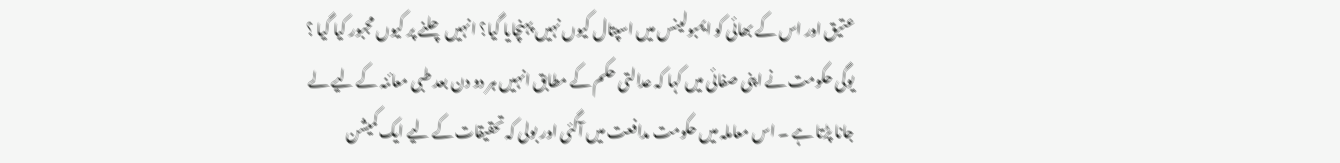عتیق اور اس کے بھائی کو ایمبولینس میں اسپتال کیوں نہیں پہنچایا گیا؟ انہیں چلنے پر کیوں مجبور کیا گیا ؟ یوگی حکومت نے اپنی صفائی میں کہا کہ عدالتی حکم کے مطابق انہیں ہر دو دن بعد طبی معائنہ کے لیے لے جانا پڑتا ہے ۔ اس معاملہ میں حکومت مدافعت میں آگئی اور بولی کہ تحقیقات کے لیے ایک کمیشن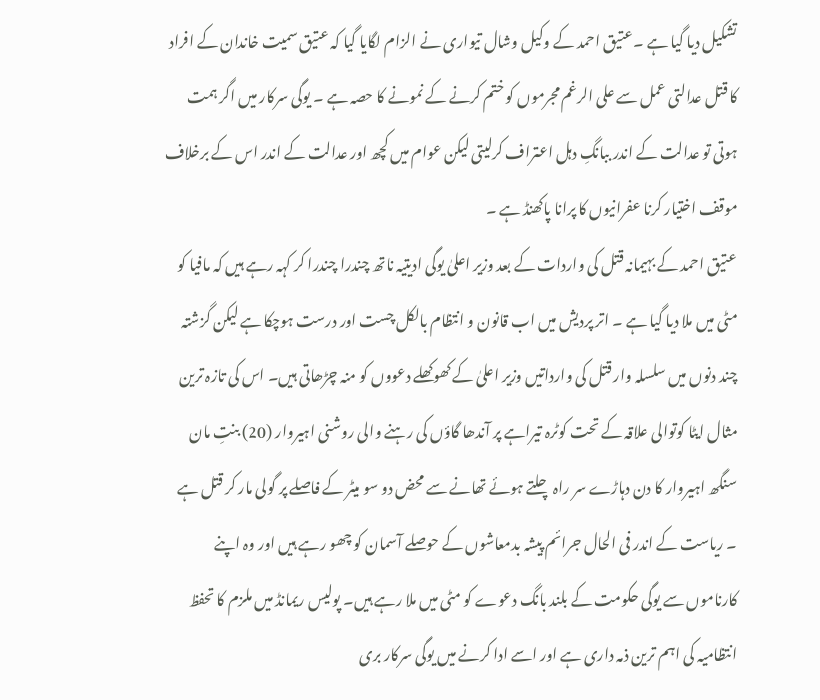تشکیل دیا گیا ہے ۔عتیق احمد کے وکیل وشال تیواری نے الزام لگایا گیا کہ عتیق سمیت خاندان کے افراد کا قتل عدالتی عمل سے علی الرغم مجرموں کو ختم کرنے کے نمونے کا حصہ ہے ۔ یوگی سرکار میں اگر ہمت ہوتی تو عدالت کے اندر ببانگِ دہل اعتراف کرلیتی لیکن عوام میں کچھ اور عدالت کے اندر اس کے برخلاف موقف اختیار کرنا عفرانیوں کا پرانا پاکھنڈ ہے ۔
عتیق احمد کے بہیمانہ قتل کی واردات کے بعد وزیر اعلیٰ یوگی ادیتیہ ناتھ چندرا چندرا کر کہہ رہے ہیں کہ مافیا کو مٹی میں ملا دیا گیا ہے ۔ اتر پردیش میں اب قانون و انتظام بالکل چست اور درست ہوچکا ہے لیکن گزشتہ چند دنوں میں سلسلہ وار قتل کی وارداتیں وزیر اعلیٰ کے کھوکھلے دعووں کو منہ چڑھاتی ہیں۔ اس کی تازہ ترین مثال ایٹا کوتوالی علاقہ کے تحت کوٹرہ تیراہے پر آندھا گاؤں کی رہنے والی روشنی اہیروار (20) بنتِ مان سنگھ اہیروار کا دن دہاڑے سر راہ چلتے ہوئے تھانے سے محض دو سو میٹر کے فاصلے پر گولی مار کر قتل ہے ۔ ریاست کے اندر فی الحال جرائم پیشہ بدمعاشوں کے حوصلے آسمان کو چھو رہے ہیں اور وہ اپنے کارناموں سے یوگی حکومت کے بلند بانگ دعوے کو مٹی میں ملا رہے ہیں۔ پولیس ریمانڈ میں ملزم کا تحفظ انتظامیہ کی اہم ترین ذمہ داری ہے اور اسے ادا کرنے میں یوگی سرکار بری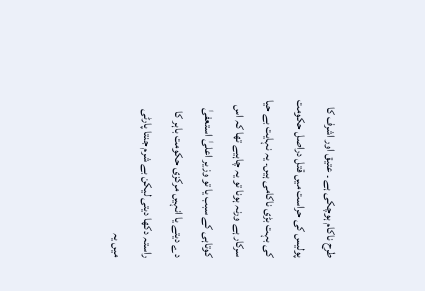طرح ناکام ہوچکی ہے ۔ عتیق اور اشرف کا پولیس کی حراست میں قتل دراصل حکومت کی بہت بڑی ناکامی ہیں۔ یہ نہایت بے حیا سرکار ہے ورنہ ہونا تو یہ چاہیے تھا کہ اس کوتاہی کے سبب یا تو وزیر اعلیٰ استعفیٰ دے دیتے یا انہیں مرکزی حکومت باہر کا راستہ دکھا دیتی لیکن بے شرم جنتا پارٹی میں یہ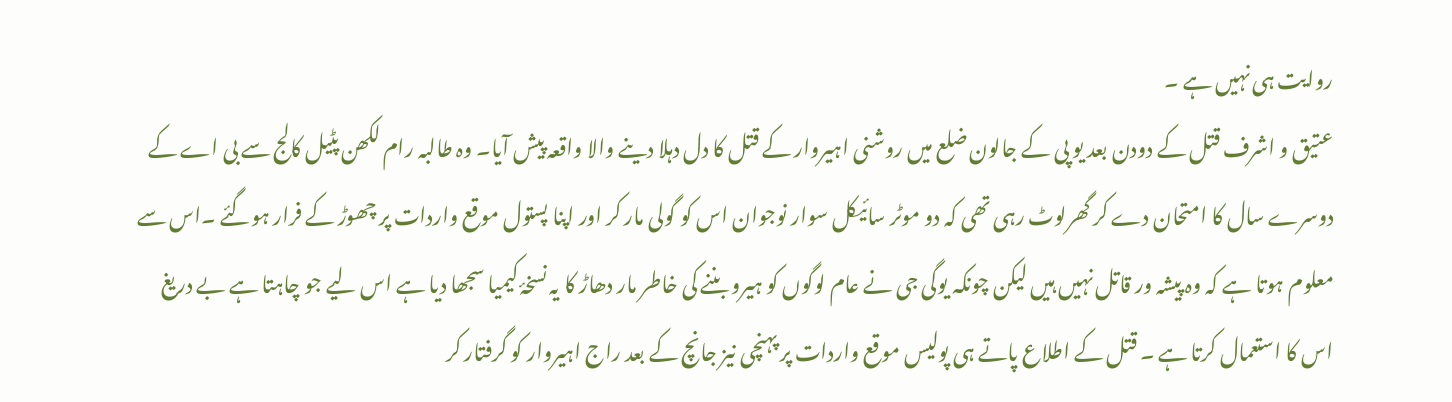روایت ہی نہیں ہے ۔
عتیق و اشرف قتل کے دودن بعد یو پی کے جالون ضلع میں روشنی اہیروار کے قتل کا دل دہلا دینے والا واقعہ پیش آیا۔ وہ طالبہ رام لکھن پٹیل کالج سے بی اے کے دوسرے سال کا امتحان دے کر گھرلوٹ رہی تھی کہ دو موٹر سائیکل سوار نوجوان اس کو گولی مار کر اور اپنا پستول موقع واردات پر چھوڑ کے فرار ہوگئے ۔اس سے معلوم ہوتا ہے کہ وہ پیشہ ور قاتل نہیں ہیں لیکن چونکہ یوگی جی نے عام لوگوں کو ہیرو بننے کی خاطر مار دھاڑ کا یہ نسخۂ کیمیا سجھا دیا ہے اس لیے جو چاہتا ہے بے دریغ اس کا استعمال کرتا ہے ۔ قتل کے اطلاع پاتے ہی پولیس موقع واردات پر پہنچی نیز جانچ کے بعد راج اہیروار کو گرفتار کر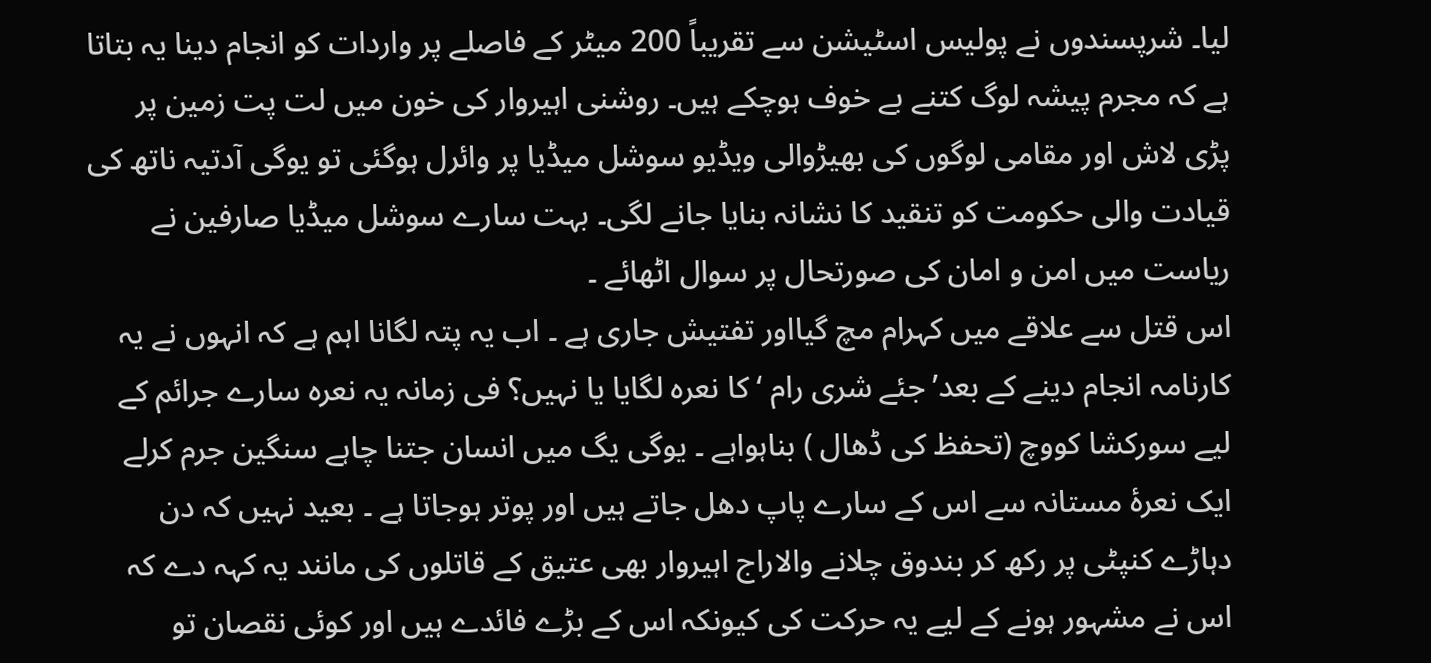لیا۔ شرپسندوں نے پولیس اسٹیشن سے تقریباً 200 میٹر کے فاصلے پر واردات کو انجام دینا یہ بتاتا ہے کہ مجرم پیشہ لوگ کتنے بے خوف ہوچکے ہیں۔ روشنی اہیروار کی خون میں لت پت زمین پر پڑی لاش اور مقامی لوگوں کی بھیڑوالی ویڈیو سوشل میڈیا پر وائرل ہوگئی تو یوگی آدتیہ ناتھ کی قیادت والی حکومت کو تنقید کا نشانہ بنایا جانے لگی۔ بہت سارے سوشل میڈیا صارفین نے ریاست میں امن و امان کی صورتحال پر سوال اٹھائے ۔
اس قتل سے علاقے میں کہرام مچ گیااور تفتیش جاری ہے ۔ اب یہ پتہ لگانا اہم ہے کہ انہوں نے یہ کارنامہ انجام دینے کے بعد’جئے شری رام ‘کا نعرہ لگایا یا نہیں؟ فی زمانہ یہ نعرہ سارے جرائم کے لیے سورکشا کووچ (تحفظ کی ڈھال ) بناہواہے ۔ یوگی یگ میں انسان جتنا چاہے سنگین جرم کرلے ایک نعرۂ مستانہ سے اس کے سارے پاپ دھل جاتے ہیں اور پوتر ہوجاتا ہے ۔ بعید نہیں کہ دن دہاڑے کنپٹی پر رکھ کر بندوق چلانے والاراج اہیروار بھی عتیق کے قاتلوں کی مانند یہ کہہ دے کہ اس نے مشہور ہونے کے لیے یہ حرکت کی کیونکہ اس کے بڑے فائدے ہیں اور کوئی نقصان تو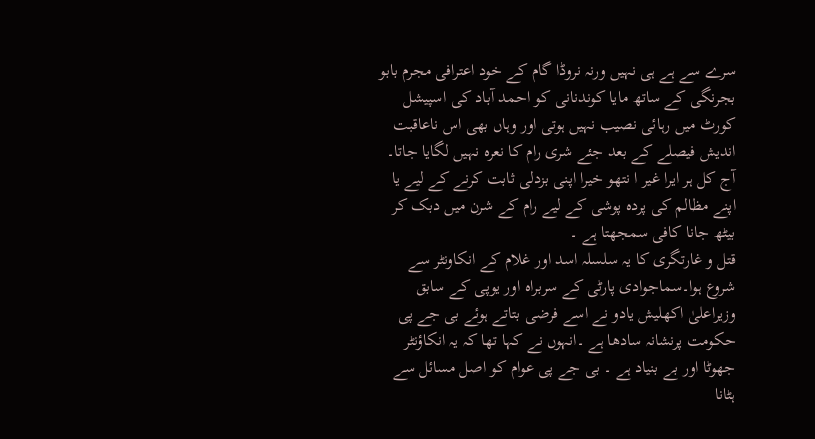سرے سے ہے ہی نہیں ورنہ نروڈا گام کے خود اعترافی مجرم بابو بجرنگی کے ساتھ مایا کوندنانی کو احمد آباد کی اسپیشل کورٹ میں رہائی نصیب نہیں ہوتی اور وہاں بھی اس ناعاقبت اندیش فیصلے کے بعد جئے شری رام کا نعرہ نہیں لگایا جاتا۔ آج کل ہر ایرا غیر ا نتھو خیرا اپنی بزدلی ثابت کرنے کے لیے یا اپنے مظالم کی پردہ پوشی کے لیے رام کے شرن میں دبک کر بیٹھ جانا کافی سمجھتا ہے ۔
قتل و غارتگری کا یہ سلسلہ اسد اور غلام کے انکاونٹر سے شروع ہوا۔سماجوادی پارٹی کے سربراہ اور یوپی کے سابق وزیراعلیٰ اکھلیش یادو نے اسے فرضی بتاتے ہوئے بی جے پی حکومت پرنشانہ سادھا ہے ۔انہوں نے کہا تھا کہ یہ انکاؤنٹر جھوٹا اور بے بنیاد ہے ۔ بی جے پی عوام کو اصل مسائل سے ہٹانا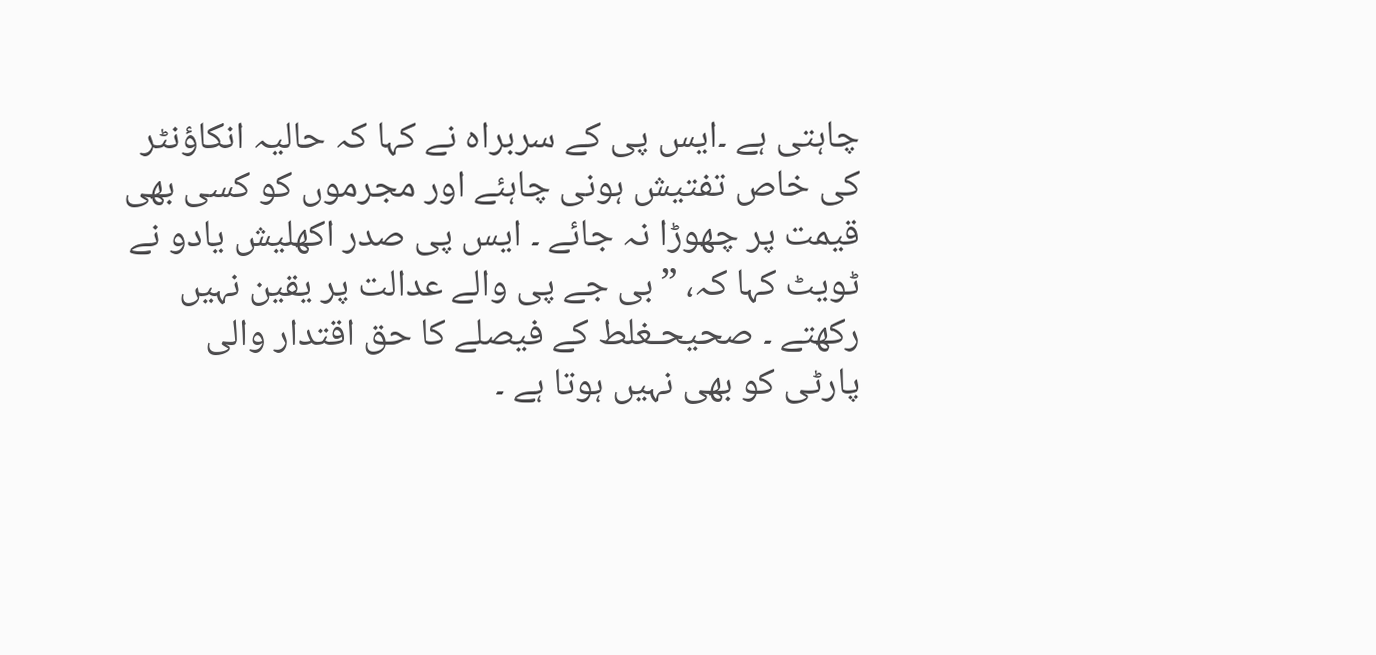چاہتی ہے ۔ایس پی کے سربراہ نے کہا کہ حالیہ انکاؤنٹر کی خاص تفتیش ہونی چاہئے اور مجرموں کو کسی بھی قیمت پر چھوڑا نہ جائے ۔ ایس پی صدر اکھلیش یادو نے ٹویٹ کہا کہ، ”بی جے پی والے عدالت پر یقین نہیں رکھتے ۔ صحیحـغلط کے فیصلے کا حق اقتدار والی پارٹی کو بھی نہیں ہوتا ہے ۔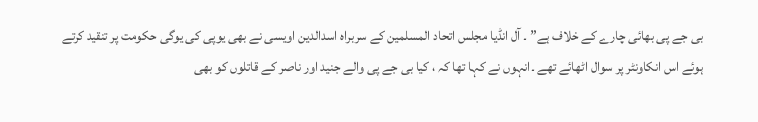بی جے پی بھائی چارے کے خلاف ہے” ۔ آل انڈیا مجلس اتحاد المسلمین کے سربراہ اسدالدین اویسی نے بھی یوپی کی یوگی حکومت پر تنقید کرتے ہوئے اس انکاونٹر پر سوال اٹھائے تھے ۔انہوں نے کہا تھا کہ ، کیا بی جے پی والے جنید اور ناصر کے قاتلوں کو بھی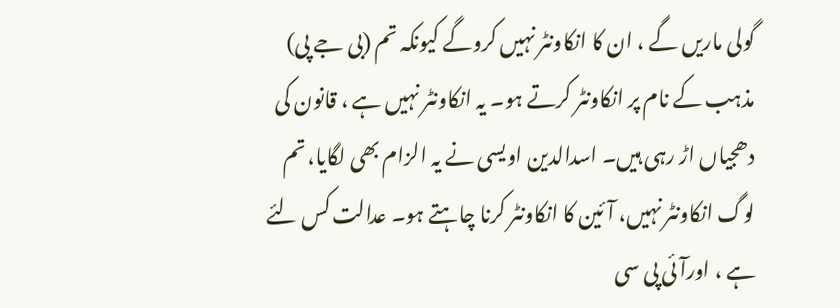گولی ماریں گے ، ان کا انکاونٹر نہیں کروگے کیونکہ تم (بی جے پی) مذہب کے نام پر انکاونٹر کرتے ہو۔ یہ انکاونٹر نہیں ہے ، قانون کی دھجیاں اڑ رہی ہیں۔ اسدالدین اویسی نے یہ الزام بھی لگایا، تم لوگ انکاونٹر نہیں، آئین کا انکاونٹر کرنا چاہتے ہو۔ عدالت کس لئے ہے ، اورآئی پی سی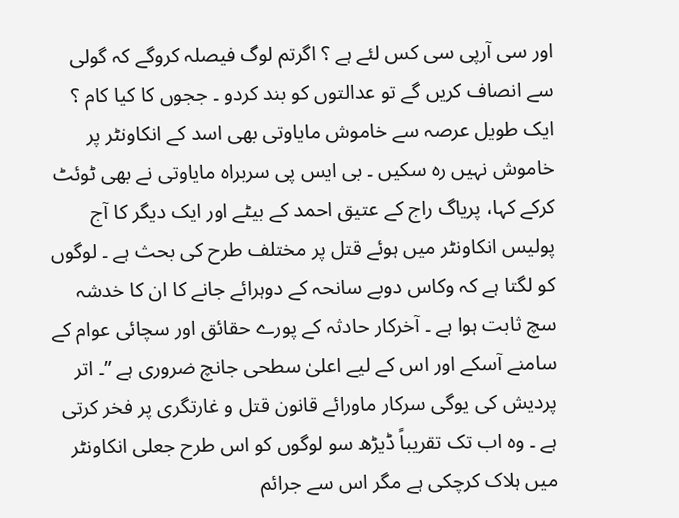اور سی آرپی سی کس لئے ہے ؟ اگرتم لوگ فیصلہ کروگے کہ گولی سے انصاف کریں گے تو عدالتوں کو بند کردو ۔ ججوں کا کیا کام ؟
ایک طویل عرصہ سے خاموش مایاوتی بھی اسد کے انکاونٹر پر خاموش نہیں رہ سکیں ۔ بی ایس پی سربراہ مایاوتی نے بھی ٹوئٹ کرکے کہا، پریاگ راج کے عتیق احمد کے بیٹے اور ایک دیگر کا آج پولیس انکاونٹر میں ہوئے قتل پر مختلف طرح کی بحث ہے ۔ لوگوں کو لگتا ہے کہ وکاس دوبے سانحہ کے دوہرائے جانے کا ان کا خدشہ سچ ثابت ہوا ہے ۔ آخرکار حادثہ کے پورے حقائق اور سچائی عوام کے سامنے آسکے اور اس کے لیے اعلیٰ سطحی جانچ ضروری ہے ”۔ اتر پردیش کی یوگی سرکار ماورائے قانون قتل و غارتگری پر فخر کرتی ہے ۔ وہ اب تک تقریباً ڈیڑھ سو لوگوں کو اس طرح جعلی انکاونٹر میں ہلاک کرچکی ہے مگر اس سے جرائم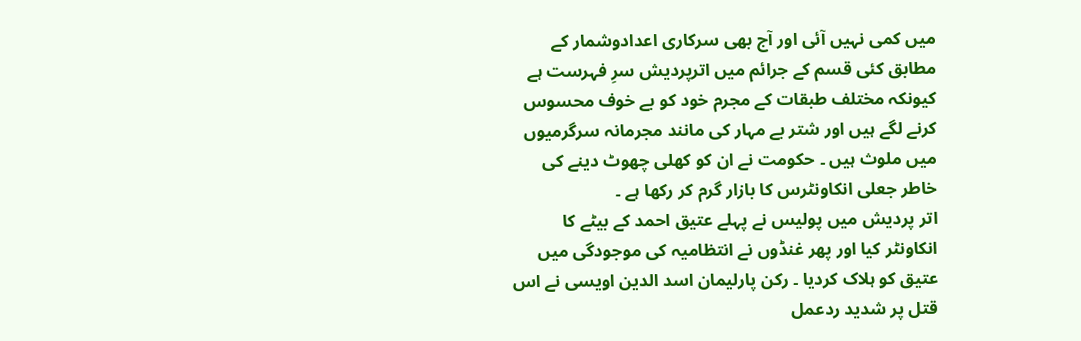میں کمی نہیں آئی اور آج بھی سرکاری اعدادوشمار کے مطابق کئی قسم کے جرائم میں اترپردیش سرِ فہرست ہے کیونکہ مختلف طبقات کے مجرم خود کو بے خوف محسوس کرنے لگے ہیں اور شتر بے مہار کی مانند مجرمانہ سرگرمیوں میں ملوث ہیں ۔ حکومت نے ان کو کھلی چھوٹ دینے کی خاطر جعلی انکاونٹرس کا بازار گرم کر رکھا ہے ۔
اتر پردیش میں پولیس نے پہلے عتیق احمد کے بیٹے کا انکاونٹر کیا اور پھر غنڈوں نے انتظامیہ کی موجودگی میں عتیق کو ہلاک کردیا ۔ رکن پارلیمان اسد الدین اویسی نے اس قتل پر شدید ردعمل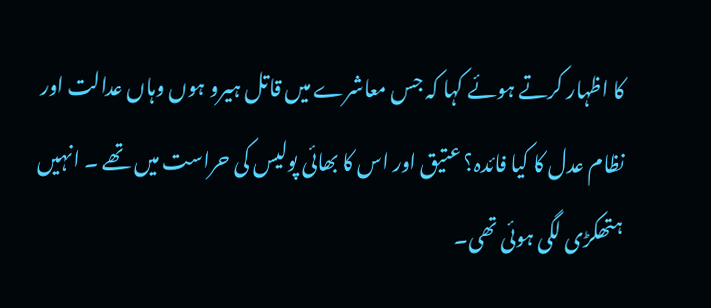کا اظہار کرتے ہوئے کہا کہ جس معاشرے میں قاتل ہیرو ہوں وہاں عدالت اور نظام عدل کا کیا فائدہ؟ عتیق اور اس کا بھائی پولیس کی حراست میں تھے ۔ انہیں ہتھکڑی لگی ہوئی تھی۔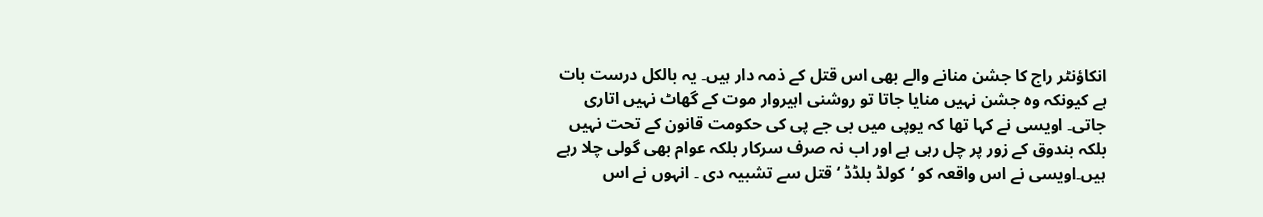انکاؤنٹر راج کا جشن منانے والے بھی اس قتل کے ذمہ دار ہیں۔ یہ بالکل درست بات ہے کیونکہ وہ جشن نہیں منایا جاتا تو روشنی اہیروار موت کے گھاٹ نہیں اتاری جاتی۔ اویسی نے کہا تھا کہ یوپی میں بی جے پی کی حکومت قانون کے تحت نہیں بلکہ بندوق کے زور پر چل رہی ہے اور اب نہ صرف سرکار بلکہ عوام بھی گولی چلا رہے ہیں۔اویسی نے اس واقعہ کو ‘کولڈ بلڈڈ ‘ قتل سے تشبیہ دی ۔ انہوں نے اس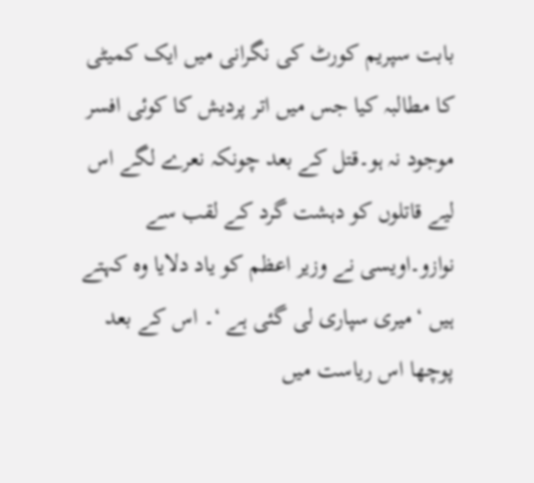بابت سپریم کورٹ کی نگرانی میں ایک کمیٹی کا مطالبہ کیا جس میں اتر پردیش کا کوئی افسر موجود نہ ہو۔قتل کے بعد چونکہ نعرے لگے اس لیے قاتلوں کو دہشت گرد کے لقب سے نوازو۔اویسی نے وزیر اعظم کو یاد دلایا وہ کہتے ہیں ‘میری سپاری لی گئی ہے ‘۔ اس کے بعد پوچھا اس ریاست میں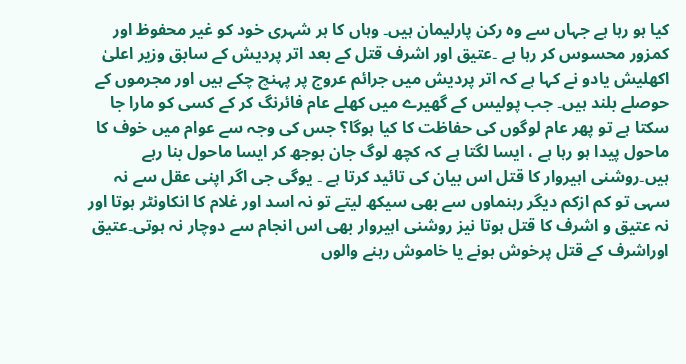کیا ہو رہا ہے جہاں سے وہ رکن پارلیمان ہیں۔ وہاں کا ہر شہری خود کو غیر محفوظ اور کمزور محسوس کر رہا ہے ۔عتیق اور اشرف قتل کے بعد اتر پردیش کے سابق وزیر اعلیٰ اکھلیش یادو نے کہا ہے کہ اتر پردیش میں جرائم عروج پر پہنچ چکے ہیں اور مجرموں کے حوصلے بلند ہیں۔ جب پولیس کے گھیرے میں کھلے عام فائرنگ کر کے کسی کو مارا جا سکتا ہے تو پھر عام لوگوں کی حفاظت کا کیا ہوگا؟ جس کی وجہ سے عوام میں خوف کا ماحول پیدا ہو رہا ہے ، ایسا لگتا ہے کہ کچھ لوگ جان بوجھ کر ایسا ماحول بنا رہے ہیں۔روشنی اہیروار کا قتل اس بیان کی تائید کرتا ہے ۔ یوگی جی اگر اپنی عقل سے نہ سہی تو کم ازکم دیگر رہنماوں سے بھی سیکھ لیتے تو نہ اسد اور غلام کا انکاونٹر ہوتا اور نہ عتیق و اشرف کا قتل ہوتا نیز روشنی اہیروار بھی اس انجام سے دوچار نہ ہوتی۔عتیق اوراشرف کے قتل پرخوش ہونے یا خاموش رہنے والوں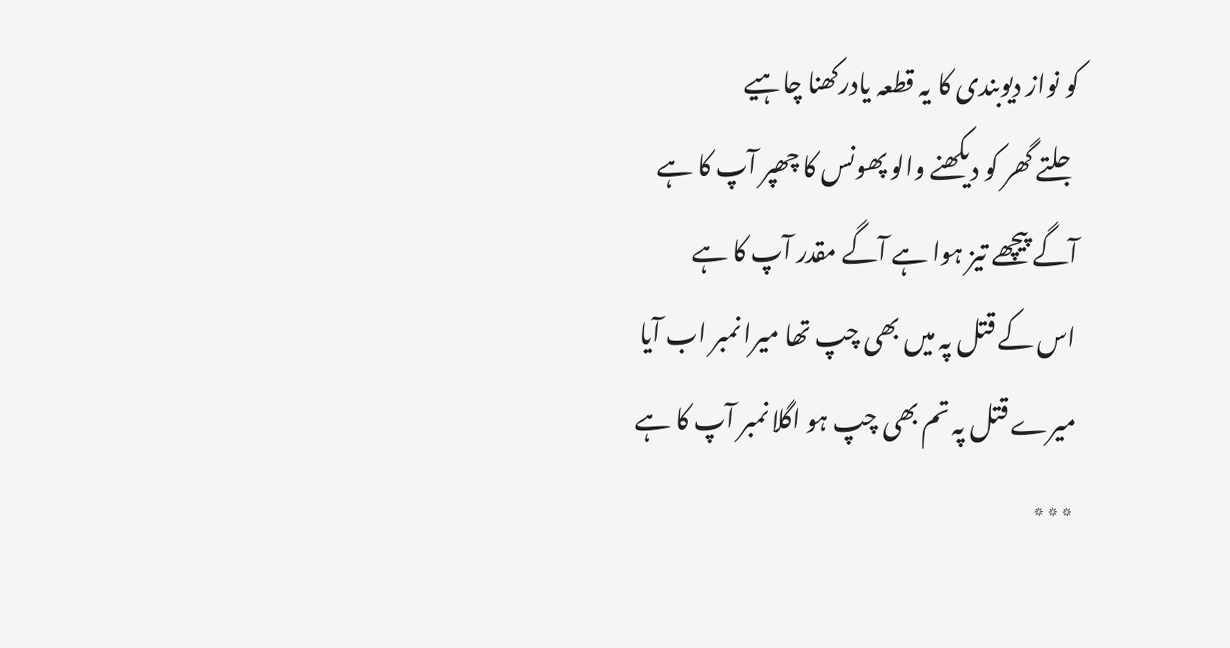کو نواز دیوبندی کا یہ قطعہ یادرکھنا چاہیے
جلتے گھر کو دیکھنے والو پھونس کا چھپر آپ کا ہے
آگے پیچھے تیز ہوا ہے آگے مقدر آپ کا ہے
اس کے قتل پہ میں بھی چپ تھا میرا نمبر اب آیا
میرے قتل پہ تم بھی چپ ہو اگلا نمبر آپ کا ہے
٭٭٭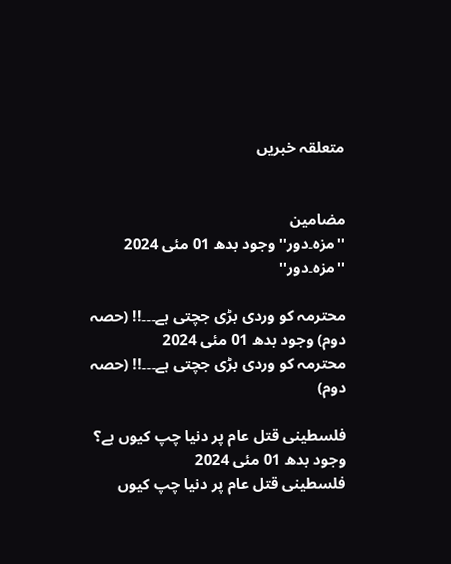متعلقہ خبریں


مضامین
''مزہ۔دور'' وجود بدھ 01 مئی 2024
''مزہ۔دور''

محترمہ کو وردی بڑی جچتی ہے۔۔۔!! (حصہ دوم) وجود بدھ 01 مئی 2024
محترمہ کو وردی بڑی جچتی ہے۔۔۔!! (حصہ دوم)

فلسطینی قتل عام پر دنیا چپ کیوں ہے؟ وجود بدھ 01 مئی 2024
فلسطینی قتل عام پر دنیا چپ کیوں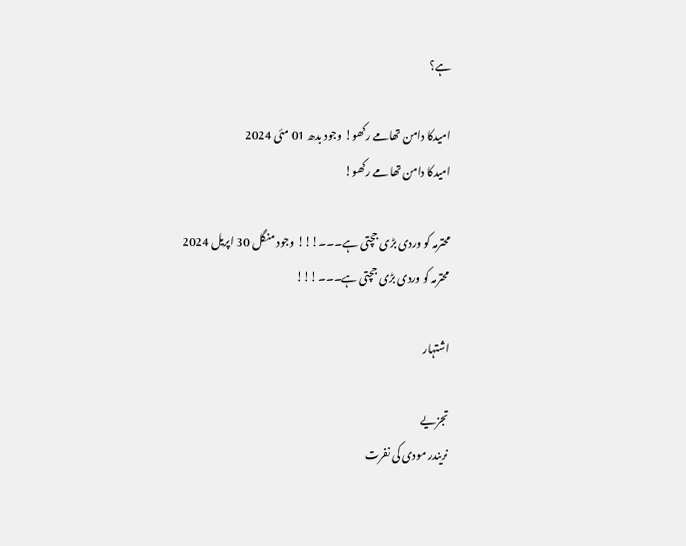ہے؟

امیدکا دامن تھامے رکھو! وجود بدھ 01 مئی 2024
امیدکا دامن تھامے رکھو!

محترمہ کو وردی بڑی جچتی ہے۔۔۔!!! وجود منگل 30 اپریل 2024
محترمہ کو وردی بڑی جچتی ہے۔۔۔!!!

اشتہار

تجزیے
نریندر مودی کی نفرت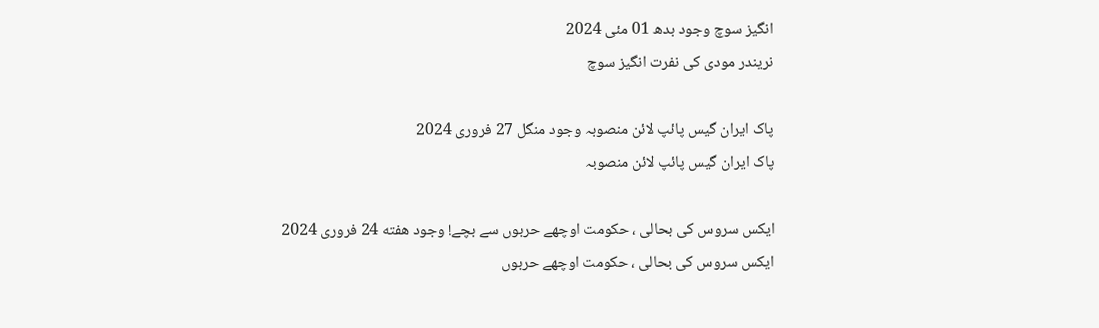انگیز سوچ وجود بدھ 01 مئی 2024
نریندر مودی کی نفرت انگیز سوچ

پاک ایران گیس پائپ لائن منصوبہ وجود منگل 27 فروری 2024
پاک ایران گیس پائپ لائن منصوبہ

ایکس سروس کی بحالی ، حکومت اوچھے حربوں سے بچے! وجود هفته 24 فروری 2024
ایکس سروس کی بحالی ، حکومت اوچھے حربوں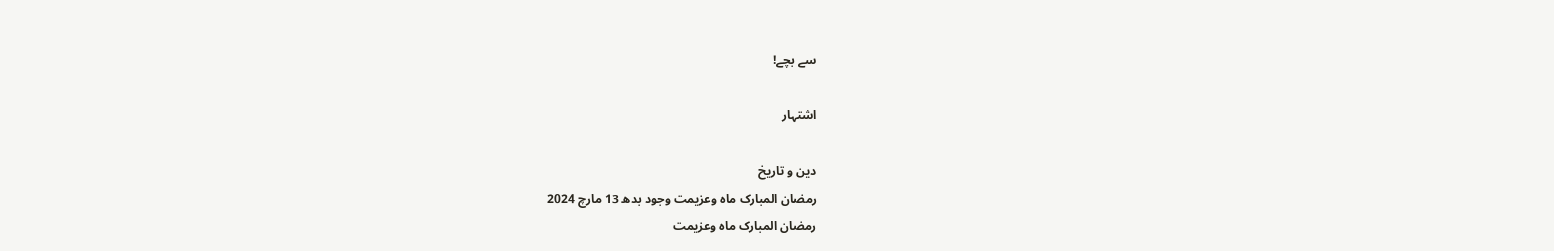سے بچے!

اشتہار

دین و تاریخ
رمضان المبارک ماہ وعزیمت وجود بدھ 13 مارچ 2024
رمضان المبارک ماہ وعزیمت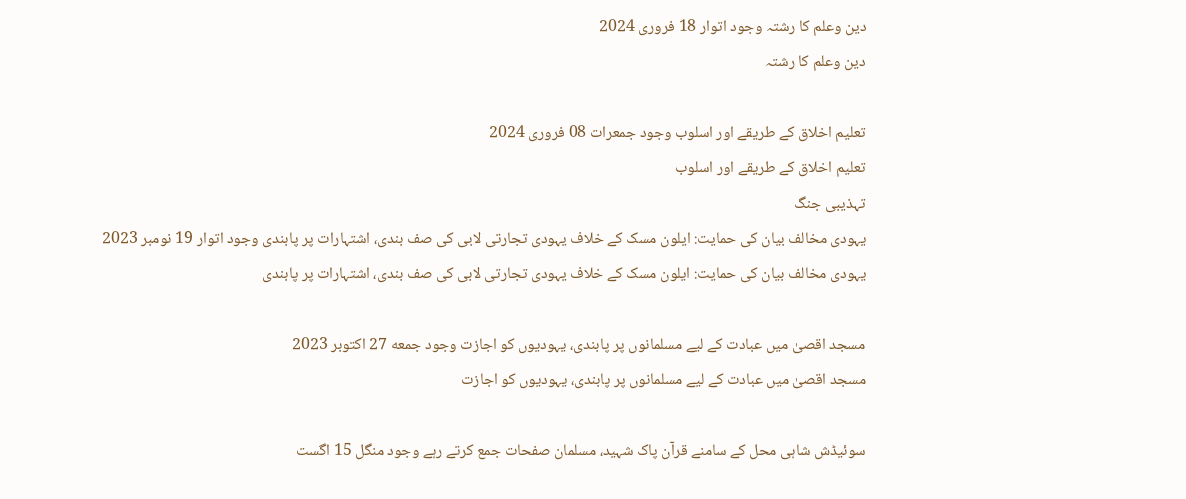دین وعلم کا رشتہ وجود اتوار 18 فروری 2024
دین وعلم کا رشتہ

تعلیم اخلاق کے طریقے اور اسلوب وجود جمعرات 08 فروری 2024
تعلیم اخلاق کے طریقے اور اسلوب
تہذیبی جنگ
یہودی مخالف بیان کی حمایت: ایلون مسک کے خلاف یہودی تجارتی لابی کی صف بندی، اشتہارات پر پابندی وجود اتوار 19 نومبر 2023
یہودی مخالف بیان کی حمایت: ایلون مسک کے خلاف یہودی تجارتی لابی کی صف بندی، اشتہارات پر پابندی

مسجد اقصیٰ میں عبادت کے لیے مسلمانوں پر پابندی، یہودیوں کو اجازت وجود جمعه 27 اکتوبر 2023
مسجد اقصیٰ میں عبادت کے لیے مسلمانوں پر پابندی، یہودیوں کو اجازت

سوئیڈش شاہی محل کے سامنے قرآن پاک شہید، مسلمان صفحات جمع کرتے رہے وجود منگل 15 اگست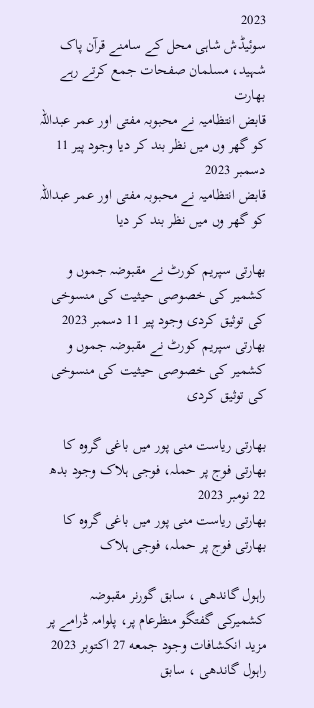2023
سوئیڈش شاہی محل کے سامنے قرآن پاک شہید، مسلمان صفحات جمع کرتے رہے
بھارت
قابض انتظامیہ نے محبوبہ مفتی اور عمر عبداللہ کو گھر وں میں نظر بند کر دیا وجود پیر 11 دسمبر 2023
قابض انتظامیہ نے محبوبہ مفتی اور عمر عبداللہ کو گھر وں میں نظر بند کر دیا

بھارتی سپریم کورٹ نے مقبوضہ جموں و کشمیر کی خصوصی حیثیت کی منسوخی کی توثیق کردی وجود پیر 11 دسمبر 2023
بھارتی سپریم کورٹ نے مقبوضہ جموں و کشمیر کی خصوصی حیثیت کی منسوخی کی توثیق کردی

بھارتی ریاست منی پور میں باغی گروہ کا بھارتی فوج پر حملہ، فوجی ہلاک وجود بدھ 22 نومبر 2023
بھارتی ریاست منی پور میں باغی گروہ کا بھارتی فوج پر حملہ، فوجی ہلاک

راہول گاندھی ، سابق گورنر مقبوضہ کشمیرکی گفتگو منظرعام پر، پلوامہ ڈرامے پر مزید انکشافات وجود جمعه 27 اکتوبر 2023
راہول گاندھی ، سابق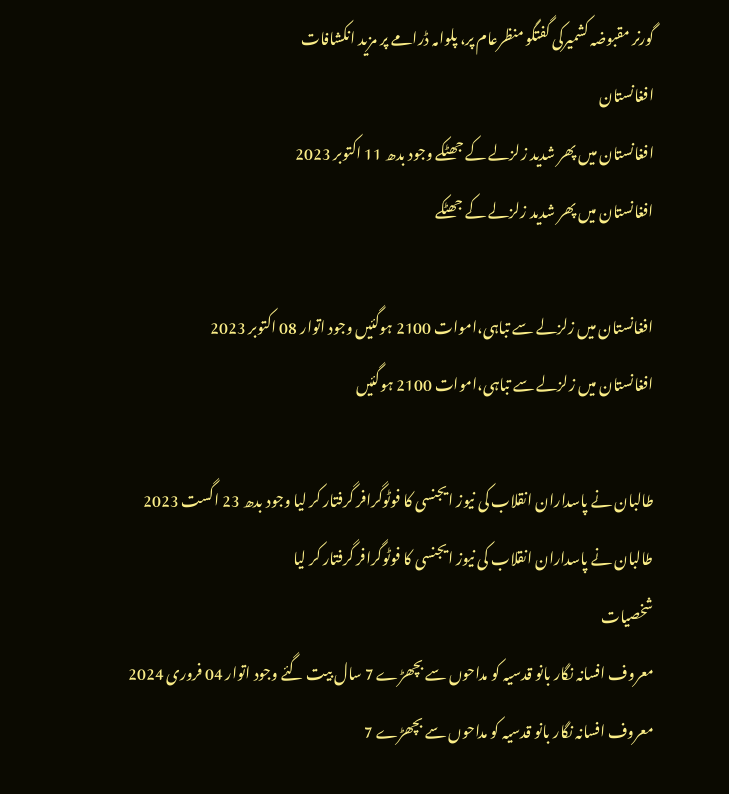گورنر مقبوضہ کشمیرکی گفتگو منظرعام پر، پلوامہ ڈرامے پر مزید انکشافات
افغانستان
افغانستان میں پھر شدید زلزلے کے جھٹکے وجود بدھ 11 اکتوبر 2023
افغانستان میں پھر شدید زلزلے کے جھٹکے

افغانستان میں زلزلے سے تباہی،اموات 2100 ہوگئیں وجود اتوار 08 اکتوبر 2023
افغانستان میں زلزلے سے تباہی،اموات 2100 ہوگئیں

طالبان نے پاسداران انقلاب کی نیوز ایجنسی کا فوٹوگرافر گرفتار کر لیا وجود بدھ 23 اگست 2023
طالبان نے پاسداران انقلاب کی نیوز ایجنسی کا فوٹوگرافر گرفتار کر لیا
شخصیات
معروف افسانہ نگار بانو قدسیہ کو مداحوں سے بچھڑے 7 سال بیت گئے وجود اتوار 04 فروری 2024
معروف افسانہ نگار بانو قدسیہ کو مداحوں سے بچھڑے 7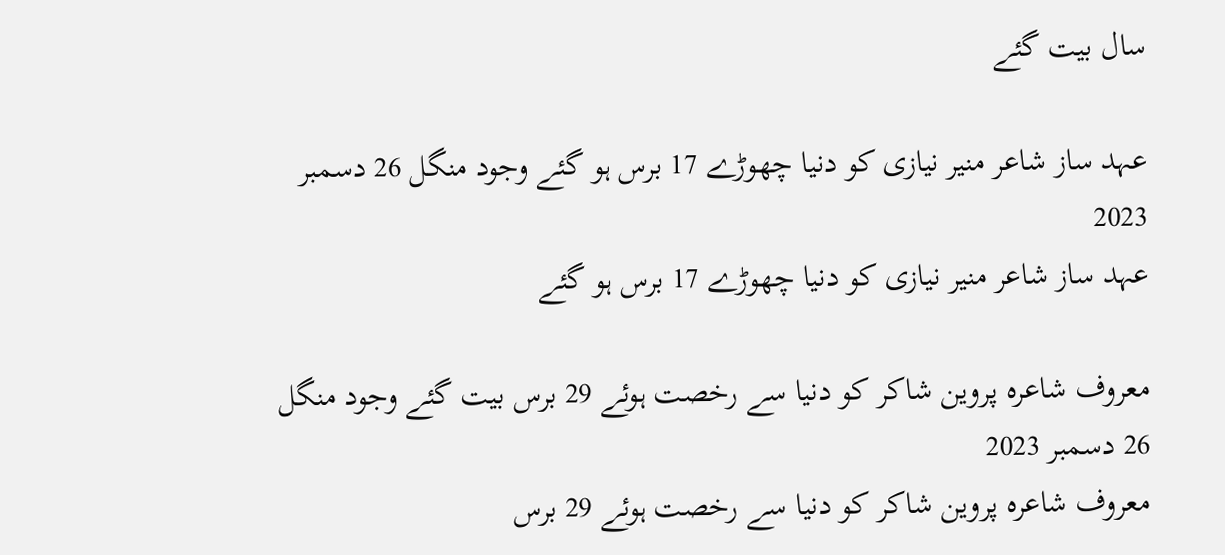سال بیت گئے

عہد ساز شاعر منیر نیازی کو دنیا چھوڑے 17 برس ہو گئے وجود منگل 26 دسمبر 2023
عہد ساز شاعر منیر نیازی کو دنیا چھوڑے 17 برس ہو گئے

معروف شاعرہ پروین شاکر کو دنیا سے رخصت ہوئے 29 برس بیت گئے وجود منگل 26 دسمبر 2023
معروف شاعرہ پروین شاکر کو دنیا سے رخصت ہوئے 29 برس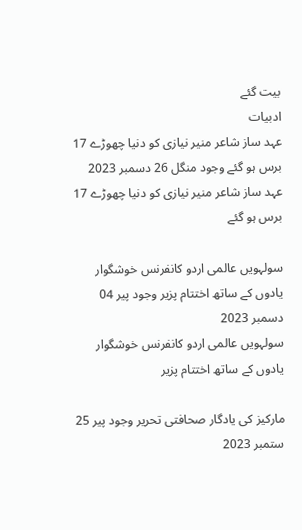بیت گئے
ادبیات
عہد ساز شاعر منیر نیازی کو دنیا چھوڑے 17 برس ہو گئے وجود منگل 26 دسمبر 2023
عہد ساز شاعر منیر نیازی کو دنیا چھوڑے 17 برس ہو گئے

سولہویں عالمی اردو کانفرنس خوشگوار یادوں کے ساتھ اختتام پزیر وجود پیر 04 دسمبر 2023
سولہویں عالمی اردو کانفرنس خوشگوار یادوں کے ساتھ اختتام پزیر

مارکیز کی یادگار صحافتی تحریر وجود پیر 25 ستمبر 2023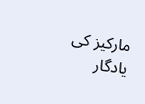مارکیز کی یادگار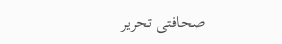صحافتی تحریر